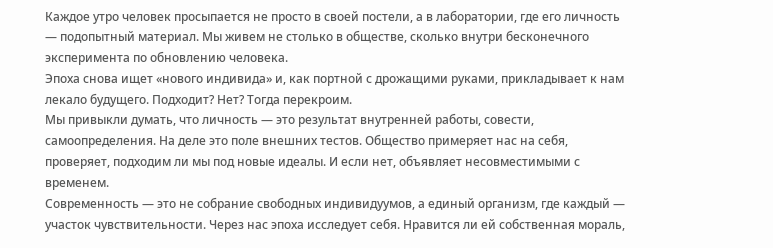Каждое утро человек просыпается не просто в своей постели, а в лаборатории, где его личность — подопытный материал. Мы живем не столько в обществе, сколько внутри бесконечного эксперимента по обновлению человека.
Эпоха снова ищет «нового индивида» и, как портной с дрожащими руками, прикладывает к нам лекало будущего. Подходит? Нет? Тогда перекроим.
Мы привыкли думать, что личность — это результат внутренней работы, совести, самоопределения. На деле это поле внешних тестов. Общество примеряет нас на себя, проверяет, подходим ли мы под новые идеалы. И если нет, объявляет несовместимыми с временем.
Современность — это не собрание свободных индивидуумов, а единый организм, где каждый — участок чувствительности. Через нас эпоха исследует себя. Нравится ли ей собственная мораль,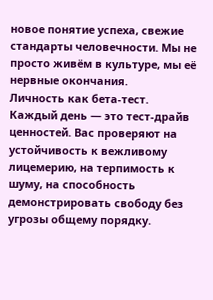новое понятие успеха, свежие стандарты человечности. Мы не просто живём в культуре, мы её нервные окончания.
Личность как бета-тест.
Каждый день — это тест-драйв ценностей. Вас проверяют на устойчивость к вежливому лицемерию, на терпимость к шуму, на способность демонстрировать свободу без угрозы общему порядку.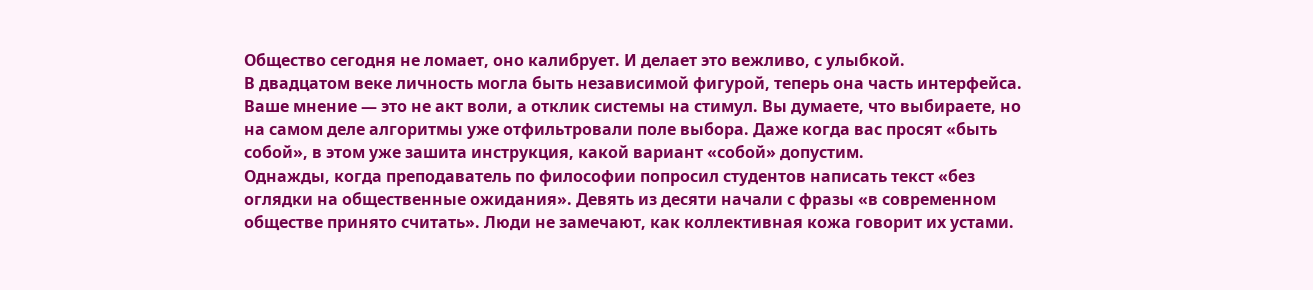Общество сегодня не ломает, оно калибрует. И делает это вежливо, с улыбкой.
В двадцатом веке личность могла быть независимой фигурой, теперь она часть интерфейса. Ваше мнение — это не акт воли, а отклик системы на стимул. Вы думаете, что выбираете, но на самом деле алгоритмы уже отфильтровали поле выбора. Даже когда вас просят «быть собой», в этом уже зашита инструкция, какой вариант «собой» допустим.
Однажды, когда преподаватель по философии попросил студентов написать текст «без оглядки на общественные ожидания». Девять из десяти начали с фразы «в современном обществе принято считать». Люди не замечают, как коллективная кожа говорит их устами.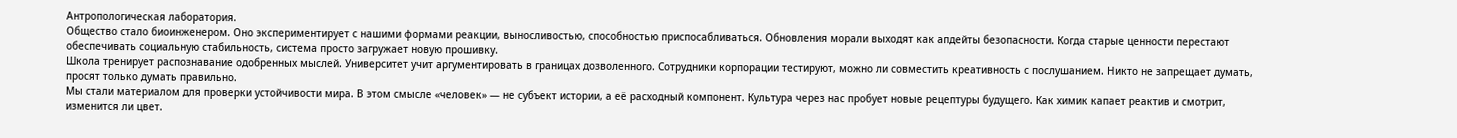Антропологическая лаборатория.
Общество стало биоинженером. Оно экспериментирует с нашими формами реакции, выносливостью, способностью приспосабливаться. Обновления морали выходят как апдейты безопасности. Когда старые ценности перестают обеспечивать социальную стабильность, система просто загружает новую прошивку.
Школа тренирует распознавание одобренных мыслей. Университет учит аргументировать в границах дозволенного. Сотрудники корпорации тестируют, можно ли совместить креативность с послушанием. Никто не запрещает думать, просят только думать правильно.
Мы стали материалом для проверки устойчивости мира. В этом смысле «человек» — не субъект истории, а её расходный компонент. Культура через нас пробует новые рецептуры будущего. Как химик капает реактив и смотрит, изменится ли цвет.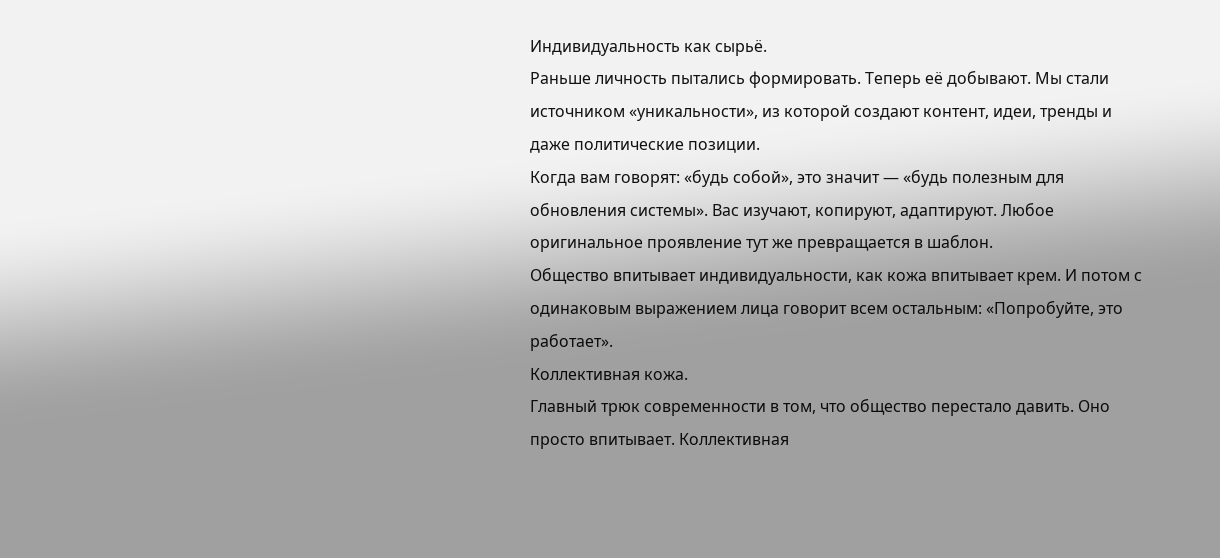Индивидуальность как сырьё.
Раньше личность пытались формировать. Теперь её добывают. Мы стали источником «уникальности», из которой создают контент, идеи, тренды и даже политические позиции.
Когда вам говорят: «будь собой», это значит — «будь полезным для обновления системы». Вас изучают, копируют, адаптируют. Любое оригинальное проявление тут же превращается в шаблон.
Общество впитывает индивидуальности, как кожа впитывает крем. И потом с одинаковым выражением лица говорит всем остальным: «Попробуйте, это работает».
Коллективная кожа.
Главный трюк современности в том, что общество перестало давить. Оно просто впитывает. Коллективная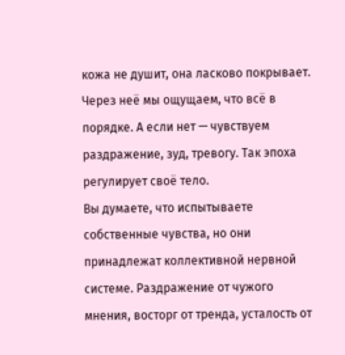кожа не душит, она ласково покрывает. Через неё мы ощущаем, что всё в порядке. А если нет — чувствуем раздражение, зуд, тревогу. Так эпоха регулирует своё тело.
Вы думаете, что испытываете собственные чувства, но они принадлежат коллективной нервной системе. Раздражение от чужого мнения, восторг от тренда, усталость от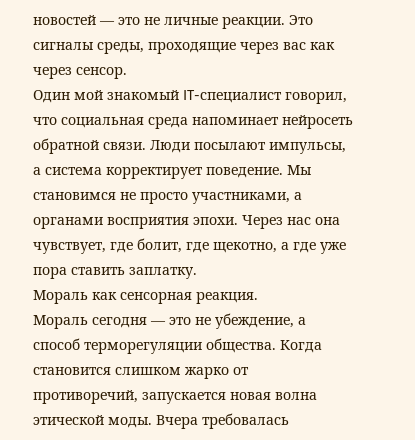новостей — это не личные реакции. Это сигналы среды, проходящие через вас как через сенсор.
Один мой знакомый IT-специалист говорил, что социальная среда напоминает нейросеть обратной связи. Люди посылают импульсы, а система корректирует поведение. Мы становимся не просто участниками, а органами восприятия эпохи. Через нас она чувствует, где болит, где щекотно, а где уже пора ставить заплатку.
Мораль как сенсорная реакция.
Мораль сегодня — это не убеждение, а способ терморегуляции общества. Когда становится слишком жарко от противоречий, запускается новая волна этической моды. Вчера требовалась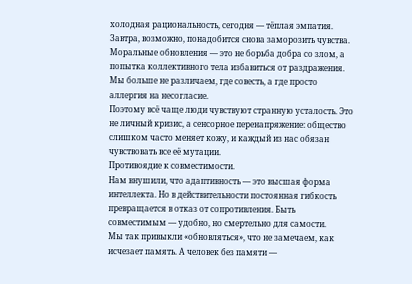холодная рациональность, сегодня — тёплая эмпатия. Завтра, возможно, понадобится снова заморозить чувства.
Моральные обновления — это не борьба добра со злом, а попытка коллективного тела избавиться от раздражения. Мы больше не различаем, где совесть, а где просто аллергия на несогласие.
Поэтому всё чаще люди чувствуют странную усталость. Это не личный кризис, а сенсорное перенапряжение: общество слишком часто меняет кожу, и каждый из нас обязан чувствовать все её мутации.
Противоядие к совместимости.
Нам внушили, что адаптивность — это высшая форма интеллекта. Но в действительности постоянная гибкость превращается в отказ от сопротивления. Быть совместимым — удобно, но смертельно для самости.
Мы так привыкли «обновляться», что не замечаем, как исчезает память. А человек без памяти —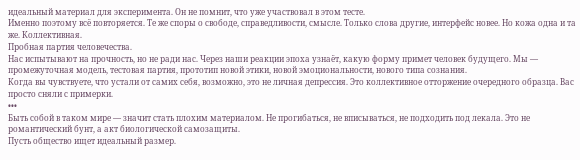идеальный материал для эксперимента. Он не помнит, что уже участвовал в этом тесте.
Именно поэтому всё повторяется. Те же споры о свободе, справедливости, смысле. Только слова другие, интерфейс новее. Но кожа одна и та же. Коллективная.
Пробная партия человечества.
Нас испытывают на прочность, но не ради нас. Через наши реакции эпоха узнаёт, какую форму примет человек будущего. Мы — промежуточная модель, тестовая партия, прототип новой этики, новой эмоциональности, нового типа сознания.
Когда вы чувствуете, что устали от самих себя, возможно, это не личная депрессия. Это коллективное отторжение очередного образца. Вас просто сняли с примерки.
•••
Быть собой в таком мире — значит стать плохим материалом. Не прогибаться, не вписываться, не подходить под лекала. Это не романтический бунт, а акт биологической самозащиты.
Пусть общество ищет идеальный размер.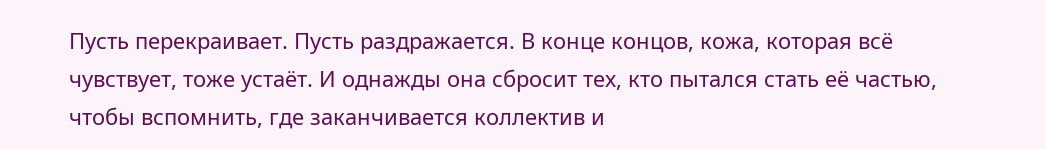Пусть перекраивает. Пусть раздражается. В конце концов, кожа, которая всё чувствует, тоже устаёт. И однажды она сбросит тех, кто пытался стать её частью, чтобы вспомнить, где заканчивается коллектив и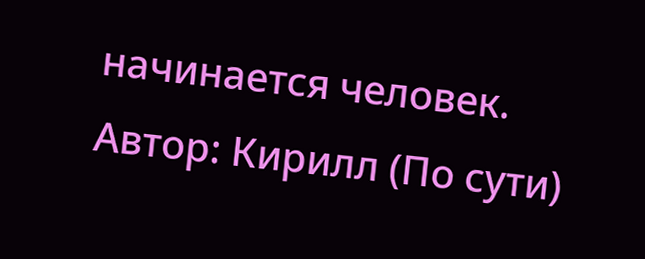начинается человек.
Автор: Кирилл (По сути)